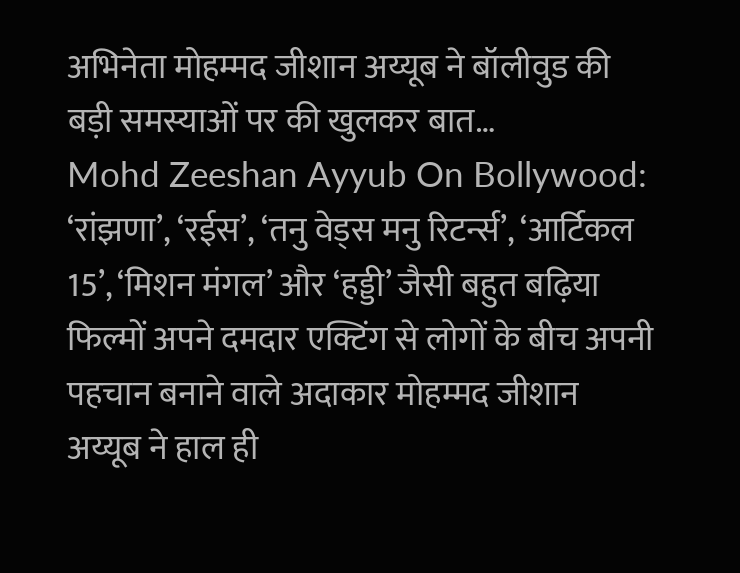अभिनेता मोहम्मद जीशान अय्यूब ने बॉलीवुड की बड़ी समस्याओं पर की खुलकर बात…
Mohd Zeeshan Ayyub On Bollywood: ‘रांझणा’, ‘रईस’, ‘तनु वेड्स मनु रिटर्न्स’, ‘आर्टिकल 15’, ‘मिशन मंगल’ और ‘हड्डी’ जैसी बहुत बढ़िया फिल्मों अपने दमदार एक्टिंग से लोगों के बीच अपनी पहचान बनाने वाले अदाकार मोहम्मद जीशान अय्यूब ने हाल ही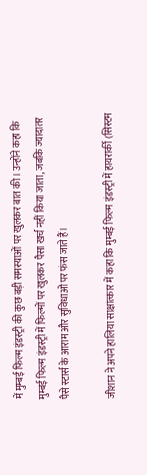में मुम्बई फिल्म इंडस्ट्री की कुछ बड़ी समस्याओं पर खुलकर बात की। उन्होंने कहा कि मुम्बई फिल्म इंडस्ट्री में फिल्मों पर खुलकर पैसा खर्च नहीं किया जाता, जबकि ज्यादातर पैसे स्टार्स के आराम और सुविधाओं पर फंस जाते हैं।

जीशान ने अपने हालिया साक्षात्कार में कहा कि मुम्बई फिल्म इंडस्ट्री में हायरार्की (सिस्टम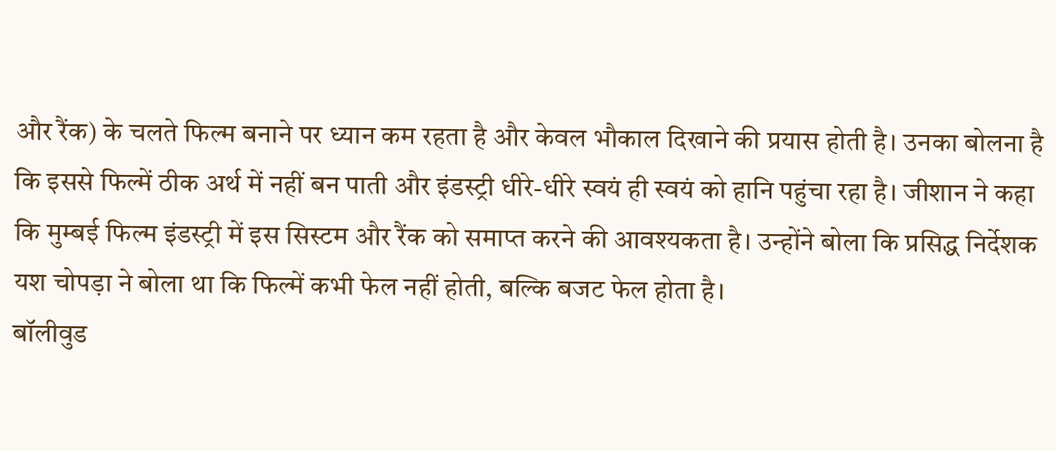और रैंक) के चलते फिल्म बनाने पर ध्यान कम रहता है और केवल भौकाल दिखाने की प्रयास होती है। उनका बोलना है कि इससे फिल्में ठीक अर्थ में नहीं बन पाती और इंडस्ट्री धीरे-धीरे स्वयं ही स्वयं को हानि पहुंचा रहा है। जीशान ने कहा कि मुम्बई फिल्म इंडस्ट्री में इस सिस्टम और रैंक को समाप्त करने की आवश्यकता है। उन्होंने बोला कि प्रसिद्ध निर्देशक यश चोपड़ा ने बोला था कि फिल्में कभी फेल नहीं होती, बल्कि बजट फेल होता है।
बॉलीवुड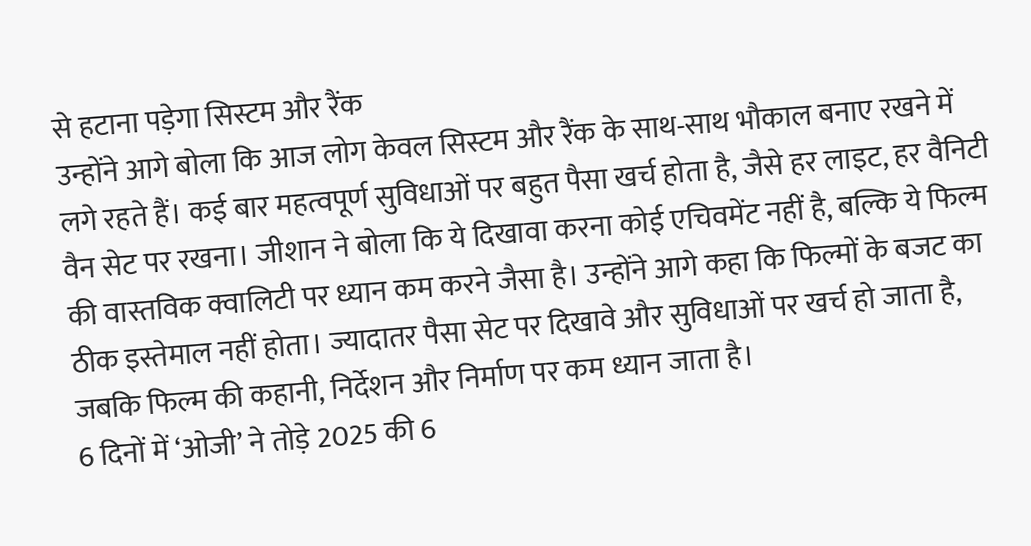से हटाना पड़ेगा सिस्टम और रैंक
उन्होंने आगे बोला कि आज लोग केवल सिस्टम और रैंक के साथ-साथ भौकाल बनाए रखने में लगे रहते हैं। कई बार महत्वपूर्ण सुविधाओं पर बहुत पैसा खर्च होता है, जैसे हर लाइट, हर वैनिटी वैन सेट पर रखना। जीशान ने बोला कि ये दिखावा करना कोई एचिवमेंट नहीं है, बल्कि ये फिल्म की वास्तविक क्वालिटी पर ध्यान कम करने जैसा है। उन्होंने आगे कहा कि फिल्मों के बजट का ठीक इस्तेमाल नहीं होता। ज्यादातर पैसा सेट पर दिखावे और सुविधाओं पर खर्च हो जाता है, जबकि फिल्म की कहानी, निर्देशन और निर्माण पर कम ध्यान जाता है।
6 दिनों में ‘ओजी’ ने तोड़े 2025 की 6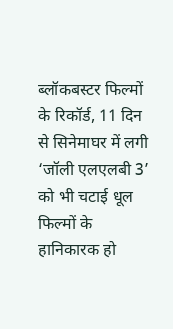ब्लॉकबस्टर फिल्मों के रिकॉर्ड, 11 दिन से सिनेमाघर में लगी ‘जॉली एलएलबी 3’ को भी चटाई धूल
फिल्मों के हानिकारक हो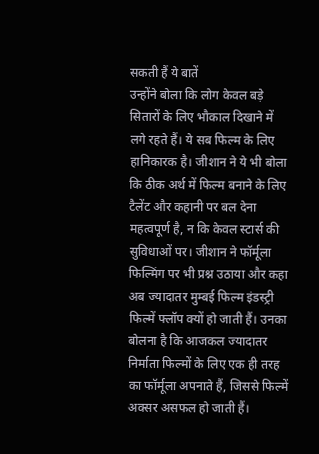सकती हैं ये बातें
उन्होंने बोला कि लोग केवल बड़े सितारों के लिए भौकाल दिखाने में लगे रहते हैं। ये सब फिल्म के लिए हानिकारक है। जीशान ने ये भी बोला कि ठीक अर्थ में फिल्म बनाने के लिए टैलेंट और कहानी पर बल देना महत्वपूर्ण है, न कि केवल स्टार्स की सुविधाओं पर। जीशान ने फॉर्मूला फिल्मिंग पर भी प्रश्न उठाया और कहा अब ज्यादातर मुम्बई फिल्म इंडस्ट्री फिल्में फ्लॉप क्यों हो जाती हैं। उनका बोलना है कि आजकल ज्यादातर निर्माता फिल्मों के लिए एक ही तरह का फॉर्मूला अपनाते हैं, जिससे फिल्में अक्सर असफल हो जाती हैं।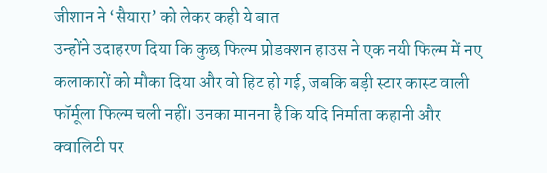जीशान ने ‘सैयारा’ को लेकर कही ये बात
उन्होंने उदाहरण दिया कि कुछ फिल्म प्रोडक्शन हाउस ने एक नयी फिल्म में नए कलाकारों को मौका दिया और वो हिट हो गई, जबकि बड़ी स्टार कास्ट वाली फॉर्मूला फिल्म चली नहीं। उनका मानना है कि यदि निर्माता कहानी और क्वालिटी पर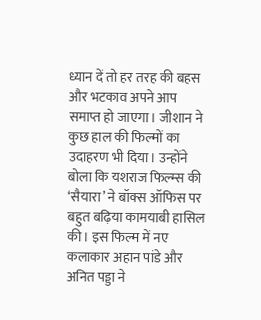ध्यान दें तो हर तरह की बहस और भटकाव अपने आप समाप्त हो जाएगा। जीशान ने कुछ हाल की फिल्मों का उदाहरण भी दिया। उन्होंने बोला कि यशराज फिल्म्स की ‘सैयारा’ ने बॉक्स ऑफिस पर बहुत बढ़िया कामयाबी हासिल की। इस फिल्म में नए कलाकार अहान पांडे और अनित पड्डा ने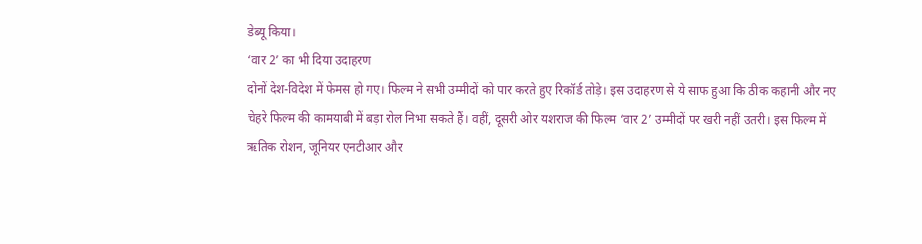डेब्यू किया।
‘वार 2’ का भी दिया उदाहरण
दोनों देश-विदेश में फेमस हो गए। फिल्म ने सभी उम्मीदों को पार करते हुए रिकॉर्ड तोड़े। इस उदाहरण से ये साफ हुआ कि ठीक कहानी और नए चेहरे फिल्म की कामयाबी में बड़ा रोल निभा सकते हैं। वहीं, दूसरी ओर यशराज की फिल्म ‘वार 2’ उम्मीदों पर खरी नहीं उतरी। इस फिल्म में ऋतिक रोशन, जूनियर एनटीआर और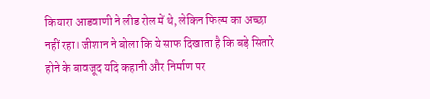कियारा आडवाणी ने लीड रोल में थे, लेकिन फिल्म का अच्छा नहीं रहा। जीशान ने बोला कि ये साफ दिखाता है कि बड़े सितारे होने के बावजूद यदि कहानी और निर्माण पर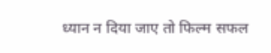ध्यान न दिया जाए तो फिल्म सफल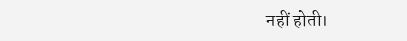नहीं होती।